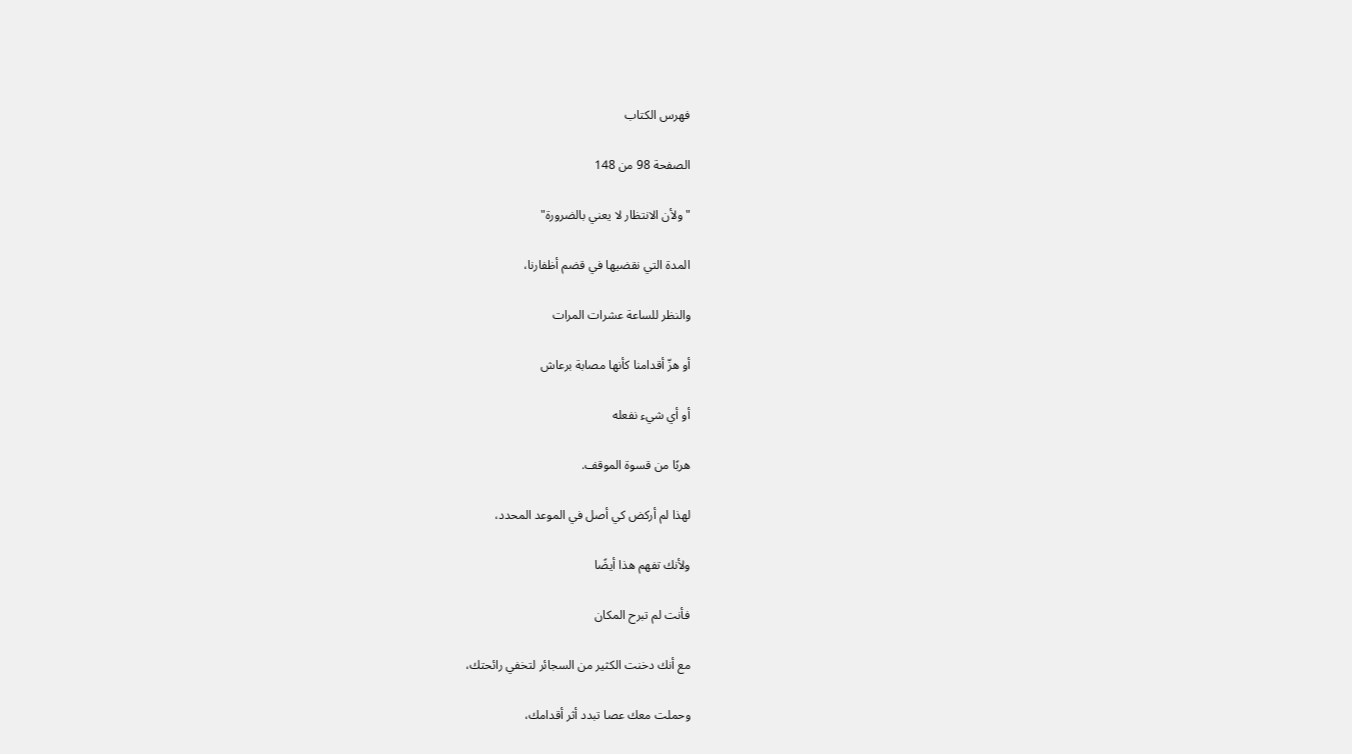فهرس الكتاب

الصفحة 98 من 148

"ولأن الانتظار لا يعني بالضرورة"

المدة التي نقضيها في قضم أظفارنا،

والنظر للساعة عشرات المرات

أو هزّ أقدامنا كأنها مصابة برعاش

أو أي شيء نفعله

هربًا من قسوة الموقف.

لهذا لم أركض كي أصل في الموعد المحدد،

ولأنك تفهم هذا أيضًا

فأنت لم تبرح المكان

مع أنك دخنت الكثير من السجائر لتخفي رائحتك،

وحملت معك عصا تبدد أثر أقدامك،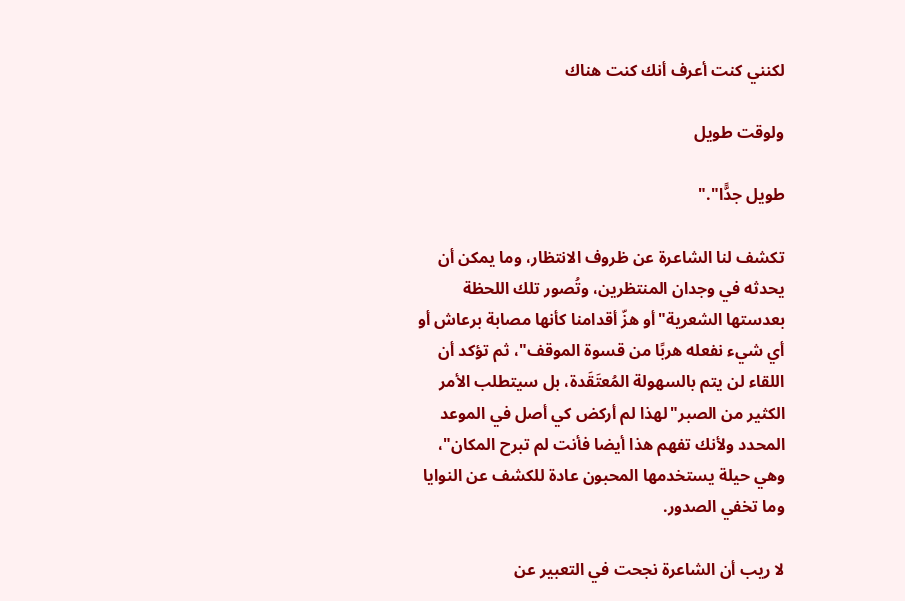لكنني كنت أعرف أنك كنت هناك

ولوقت طويل

طويل جدًّا"."

تكشف لنا الشاعرة عن ظروف الانتظار، وما يمكن أن يحدثه في وجدان المنتظرين، وتُصور تلك اللحظة بعدستها الشعرية"أو هزّ أقدامنا كأنها مصابة برعاش أو أي شيء نفعله هربًا من قسوة الموقف"، ثم تؤكد أن اللقاء لن يتم بالسهولة المُعتَقَدة، بل سيتطلب الأمر الكثير من الصبر"لهذا لم أركض كي أصل في الموعد المحدد ولأنك تفهم هذا أيضا فأنت لم تبرح المكان"، وهي حيلة يستخدمها المحبون عادة للكشف عن النوايا وما تخفي الصدور.

لا ريب أن الشاعرة نجحت في التعبير عن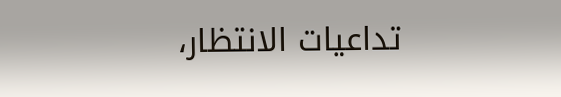تداعيات الانتظار،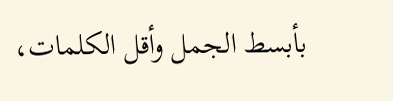بأبسط الجمل وأقل الكلمات،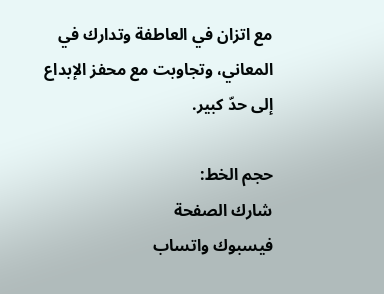مع اتزان في العاطفة وتدارك في المعاني، وتجاوبت مع محفز الإبداع إلى حدّ كبير.

حجم الخط:
شارك الصفحة
فيسبوك واتساب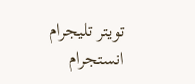تويتر تليجرام انستجرام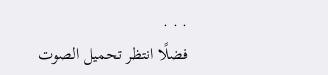. . .
فضلًا انتظر تحميل الصوت